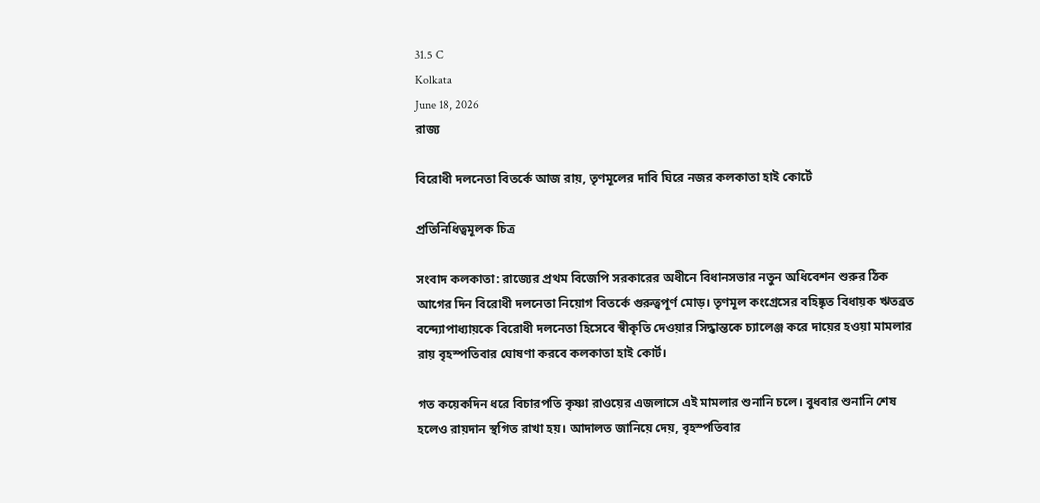31.5 C
Kolkata
June 18, 2026
রাজ্য

বিরোধী দলনেতা বিতর্কে আজ রায়, তৃণমূলের দাবি ঘিরে নজর কলকাতা হাই কোর্টে

প্রতিনিধিত্বমূলক চিত্র

সংবাদ কলকাতা: রাজ্যের প্রথম বিজেপি সরকারের অধীনে বিধানসভার নতুন অধিবেশন শুরুর ঠিক আগের দিন বিরোধী দলনেতা নিয়োগ বিতর্কে গুরুত্বপূর্ণ মোড়। তৃণমূল কংগ্রেসের বহিষ্কৃত বিধায়ক ঋতব্রত বন্দ্যোপাধ্যায়কে বিরোধী দলনেতা হিসেবে স্বীকৃতি দেওয়ার সিদ্ধান্তকে চ্যালেঞ্জ করে দায়ের হওয়া মামলার রায় বৃহস্পতিবার ঘোষণা করবে কলকাতা হাই কোর্ট।

গত কয়েকদিন ধরে বিচারপতি কৃষ্ণা রাওয়ের এজলাসে এই মামলার শুনানি চলে। বুধবার শুনানি শেষ হলেও রায়দান স্থগিত রাখা হয়। আদালত জানিয়ে দেয়, বৃহস্পতিবার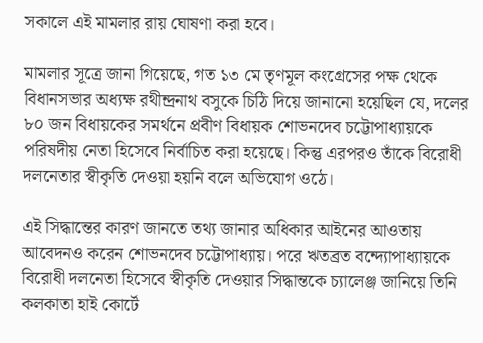সকালে এই মামলার রায় ঘোষণা করা হবে।

মামলার সূত্রে জানা গিয়েছে, গত ১৩ মে তৃণমূল কংগ্রেসের পক্ষ থেকে বিধানসভার অধ্যক্ষ রথীন্দ্রনাথ বসুকে চিঠি দিয়ে জানানো হয়েছিল যে, দলের ৮০ জন বিধায়কের সমর্থনে প্রবীণ বিধায়ক শোভনদেব চট্টোপাধ্যায়কে পরিষদীয় নেতা হিসেবে নির্বাচিত করা হয়েছে। কিন্তু এরপরও তাঁকে বিরোধী দলনেতার স্বীকৃতি দেওয়া হয়নি বলে অভিযোগ ওঠে।

এই সিদ্ধান্তের কারণ জানতে তথ্য জানার অধিকার আইনের আওতায় আবেদনও করেন শোভনদেব চট্টোপাধ্যায়। পরে ঋতব্রত বন্দ্যোপাধ্যায়কে বিরোধী দলনেতা হিসেবে স্বীকৃতি দেওয়ার সিদ্ধান্তকে চ্যালেঞ্জ জানিয়ে তিনি কলকাতা হাই কোর্টে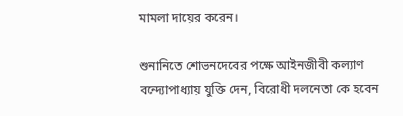মামলা দায়ের করেন।

শুনানিতে শোভনদেবের পক্ষে আইনজীবী কল্যাণ বন্দ্যোপাধ্যায় যুক্তি দেন, বিরোধী দলনেতা কে হবেন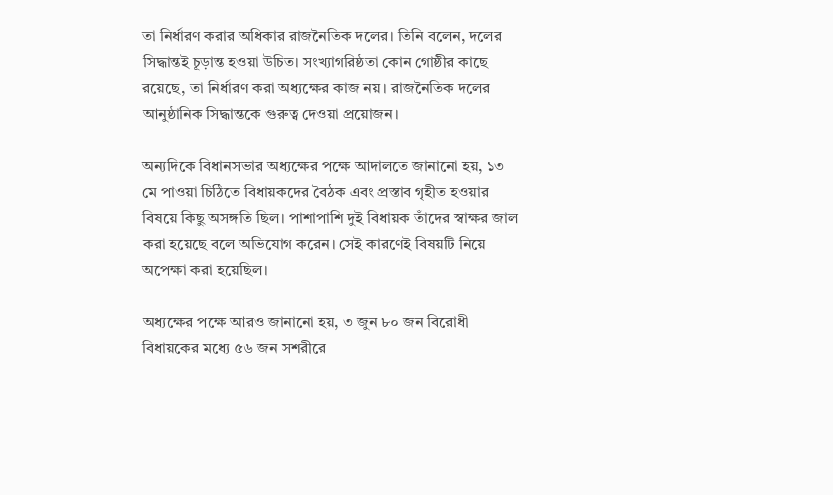তা নির্ধারণ করার অধিকার রাজনৈতিক দলের। তিনি বলেন, দলের সিদ্ধান্তই চূড়ান্ত হওয়া উচিত। সংখ্যাগরিষ্ঠতা কোন গোষ্ঠীর কাছে রয়েছে, তা নির্ধারণ করা অধ্যক্ষের কাজ নয়। রাজনৈতিক দলের আনুষ্ঠানিক সিদ্ধান্তকে গুরুত্ব দেওয়া প্রয়োজন।

অন্যদিকে বিধানসভার অধ্যক্ষের পক্ষে আদালতে জানানো হয়, ১৩ মে পাওয়া চিঠিতে বিধায়কদের বৈঠক এবং প্রস্তাব গৃহীত হওয়ার বিষয়ে কিছু অসঙ্গতি ছিল। পাশাপাশি দুই বিধায়ক তাঁদের স্বাক্ষর জাল করা হয়েছে বলে অভিযোগ করেন। সেই কারণেই বিষয়টি নিয়ে অপেক্ষা করা হয়েছিল।

অধ্যক্ষের পক্ষে আরও জানানো হয়, ৩ জুন ৮০ জন বিরোধী বিধায়কের মধ্যে ৫৬ জন সশরীরে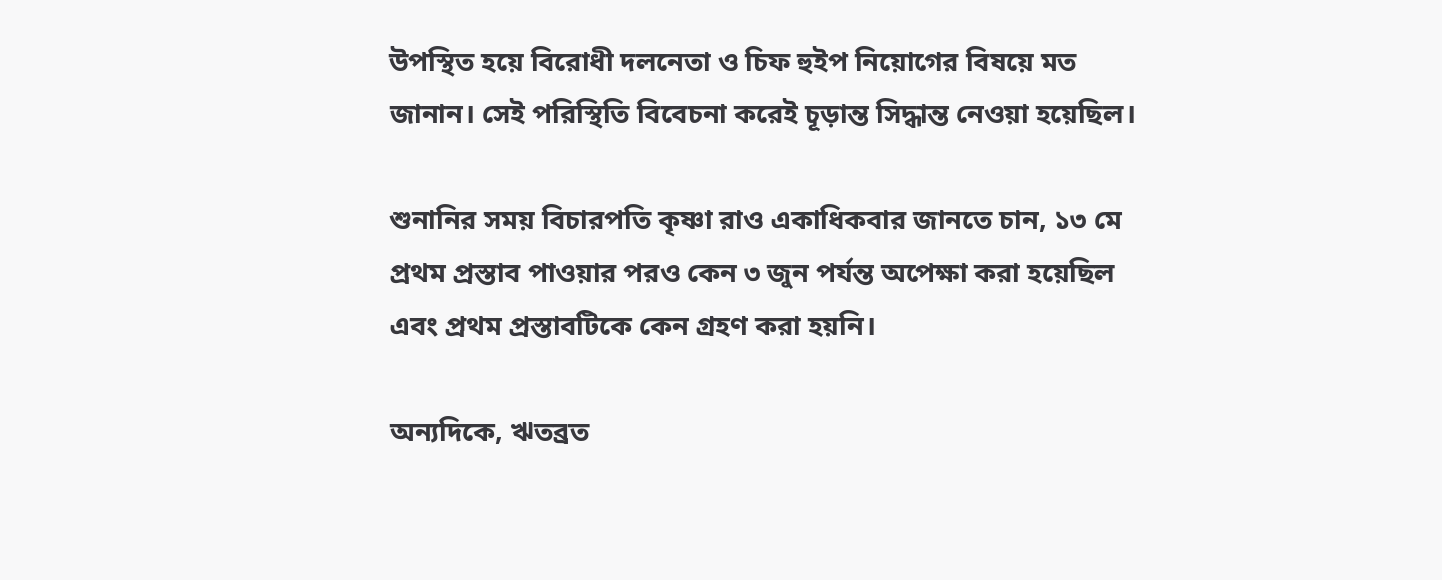উপস্থিত হয়ে বিরোধী দলনেতা ও চিফ হুইপ নিয়োগের বিষয়ে মত জানান। সেই পরিস্থিতি বিবেচনা করেই চূড়ান্ত সিদ্ধান্ত নেওয়া হয়েছিল।

শুনানির সময় বিচারপতি কৃষ্ণা রাও একাধিকবার জানতে চান, ১৩ মে প্রথম প্রস্তাব পাওয়ার পরও কেন ৩ জুন পর্যন্ত অপেক্ষা করা হয়েছিল এবং প্রথম প্রস্তাবটিকে কেন গ্রহণ করা হয়নি।

অন্যদিকে, ঋতব্রত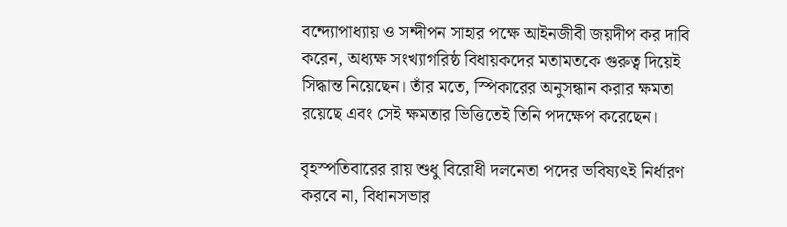বন্দ্যোপাধ্যায় ও সন্দীপন সাহার পক্ষে আইনজীবী জয়দীপ কর দাবি করেন, অধ্যক্ষ সংখ্যাগরিষ্ঠ বিধায়কদের মতামতকে গুরুত্ব দিয়েই সিদ্ধান্ত নিয়েছেন। তাঁর মতে, স্পিকারের অনুসন্ধান করার ক্ষমতা রয়েছে এবং সেই ক্ষমতার ভিত্তিতেই তিনি পদক্ষেপ করেছেন।

বৃহস্পতিবারের রায় শুধু বিরোধী দলনেতা পদের ভবিষ্যৎই নির্ধারণ করবে না, বিধানসভার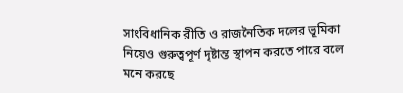সাংবিধানিক রীতি ও রাজনৈতিক দলের ভূমিকা নিয়েও গুরুত্বপূর্ণ দৃষ্টান্ত স্থাপন করতে পারে বলে মনে করছে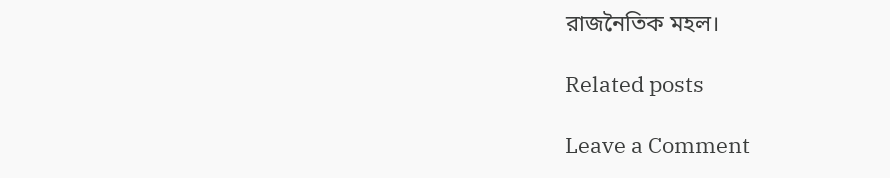রাজনৈতিক মহল।

Related posts

Leave a Comment